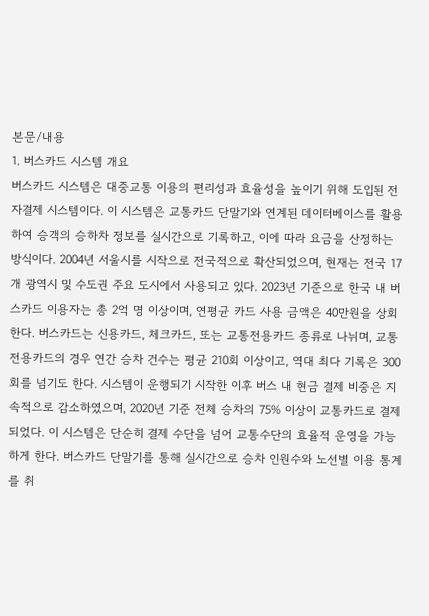본문/내용
1. 버스카드 시스템 개요
버스카드 시스템은 대중교통 이용의 편리성과 효율성을 높이기 위해 도입된 전자결제 시스템이다. 이 시스템은 교통카드 단말기와 연계된 데이터베이스를 활용하여 승객의 승하차 정보를 실시간으로 기록하고, 이에 따라 요금을 산정하는 방식이다. 2004년 서울시를 시작으로 전국적으로 확산되었으며, 현재는 전국 17개 광역시 및 수도권 주요 도시에서 사용되고 있다. 2023년 기준으로 한국 내 버스카드 이용자는 총 2억 명 이상이며, 연평균 카드 사용 금액은 40만원을 상회한다. 버스카드는 신용카드, 체크카드, 또는 교통전용카드 종류로 나뉘며, 교통전용카드의 경우 연간 승차 건수는 평균 210회 이상이고, 역대 최다 기록은 300회를 넘기도 한다. 시스템이 운행되기 시작한 이후 버스 내 현금 결제 비중은 지속적으로 감소하였으며, 2020년 기준 전체 승차의 75% 이상이 교통카드로 결제되었다. 이 시스템은 단순히 결제 수단을 넘어 교통수단의 효율적 운영을 가능하게 한다. 버스카드 단말기를 통해 실시간으로 승차 인원수와 노선별 이용 통계를 취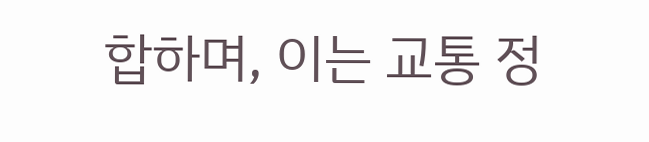합하며, 이는 교통 정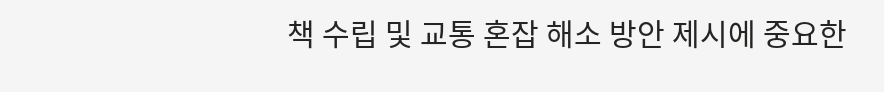책 수립 및 교통 혼잡 해소 방안 제시에 중요한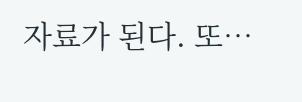자료가 된다. 또…